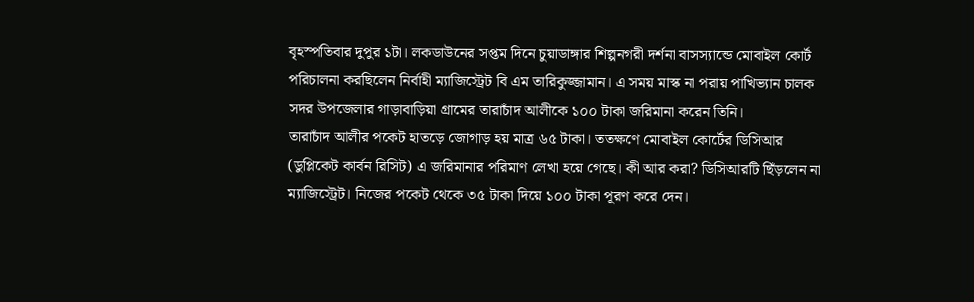বৃহস্পতিবার দুপুর ১টা। লকডাউনের সপ্তম দিনে চুয়াডাঙ্গার শিল্পনগরী দর্শনা বাসস্যান্ডে মোবাইল কোর্ট পরিচালনা করছিলেন নির্বাহী ম্যাজিস্ট্রেট বি এম তারিকুজ্জামান। এ সময় মাস্ক না পরায় পাখিভ্যান চালক সদর উপজেলার গাড়াবাড়িয়া গ্রামের তারাচাঁদ আলীকে ১০০ টাকা জরিমানা করেন তিনি।
তারাচাঁদ আলীর পকেট হাতড়ে জোগাড় হয় মাত্র ৬৫ টাকা। ততক্ষণে মোবাইল কোর্টের ডিসিআর (ডুপ্লিকেট কার্বন রিসিট) এ জরিমানার পরিমাণ লেখা হয়ে গেছে। কী আর করা? ডিসিআরটি ছিঁড়লেন না ম্যাজিস্ট্রেট। নিজের পকেট থেকে ৩৫ টাকা দিয়ে ১০০ টাকা পূরণ করে দেন।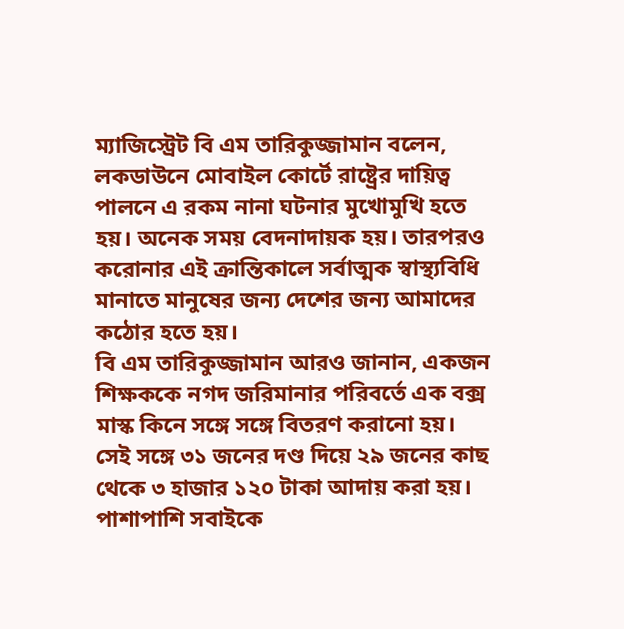ম্যাজিস্ট্রেট বি এম তারিকুজ্জামান বলেন, লকডাউনে মোবাইল কোর্টে রাষ্ট্রের দায়িত্ব পালনে এ রকম নানা ঘটনার মুখোমুখি হতে হয়। অনেক সময় বেদনাদায়ক হয়। তারপরও করোনার এই ক্রান্তিকালে সর্বাত্মক স্বাস্থ্যবিধি মানাতে মানুষের জন্য দেশের জন্য আমাদের কঠোর হতে হয়।
বি এম তারিকুজ্জামান আরও জানান, একজন শিক্ষককে নগদ জরিমানার পরিবর্তে এক বক্স মাস্ক কিনে সঙ্গে সঙ্গে বিতরণ করানো হয়। সেই সঙ্গে ৩১ জনের দণ্ড দিয়ে ২৯ জনের কাছ থেকে ৩ হাজার ১২০ টাকা আদায় করা হয়। পাশাপাশি সবাইকে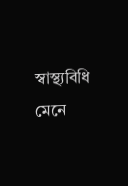স্বাস্থ্যবিধি মেনে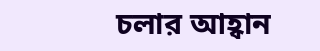চলার আহ্বান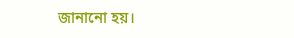জানানো হয়।